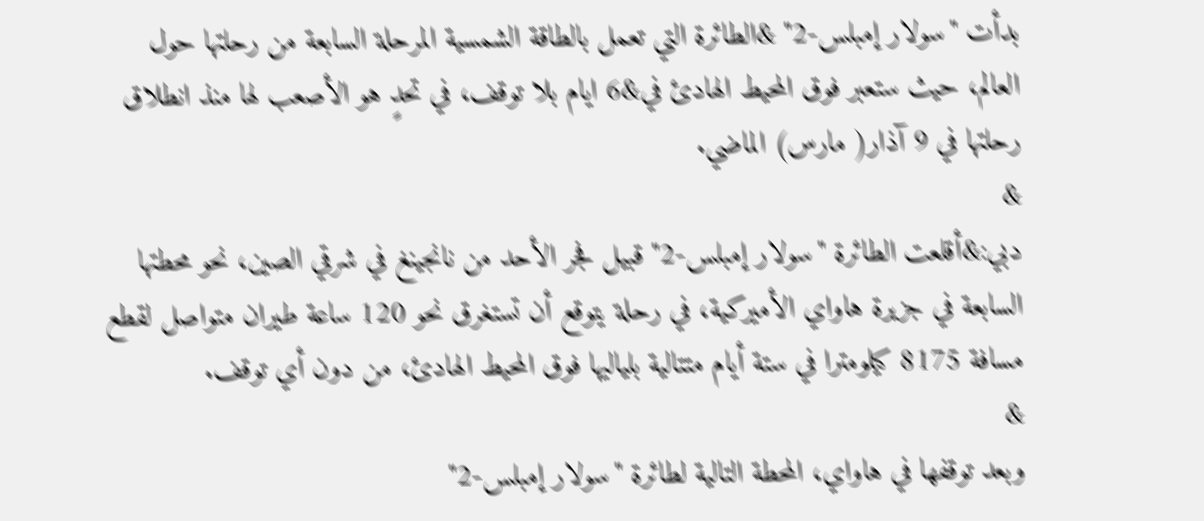بدأت "سولار إمبلس-2" &الطائرة التي تعمل بالطاقة الشمسية المرحلة السابعة من رحلتها حول العالم، حيث ستعبر فوق المحيط الهادئ في&6 ايام بلا توقف، في تحدٍ هو الأصعب لها منذ انطلاق رحلتها في 9 آذار( مارس) الماضي.
&
دبي:&أقلعت الطائرة "سولار إمبلس-2" قبيل فجر الأحد من نانجينغ في شرقي الصين، نحو محطتها السابعة في جزيرة هاواي الأميركية، في رحلة يتوقع أن تستغرق نحو 120 ساعة طيران متواصل لقطع مسافة 8175 كيلومترا في ستة أيام متتالية بلياليها فوق المحيط الهادئ، من دون أي توقف.
&
وبعد توقفها في هاواي، المحطة التالية لطائرة "سولار إمبلس-2"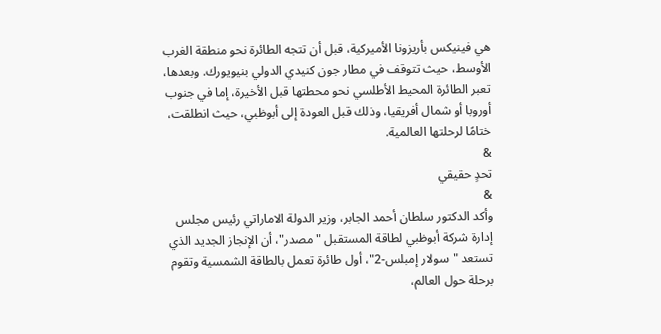هي فينيكس بأريزونا الأميركية، قبل أن تتجه الطائرة نحو منطقة الغرب الأوسط، حيث تتوقف في مطار جون كنيدي الدولي بنيويورك. وبعدها، تعبر الطائرة المحيط الأطلسي نحو محطتها قبل الأخيرة، إما في جنوب أوروبا أو شمال أفريقيا، وذلك قبل العودة إلى أبوظبي، حيث انطلقت، ختامًا لرحلتها العالمية.
&
تحدٍ حقيقي
&
وأكد الدكتور سلطان أحمد الجابر، وزير الدولة الاماراتي رئيس مجلس إدارة شركة أبوظبي لطاقة المستقبل "مصدر"، أن الإنجاز الجديد الذي تستعد "سولار إمبلس-2"، أول طائرة تعمل بالطاقة الشمسية وتقوم برحلة حول العالم،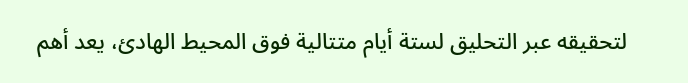لتحقيقه عبر التحليق لستة أيام متتالية فوق المحيط الهادئ، يعد أهم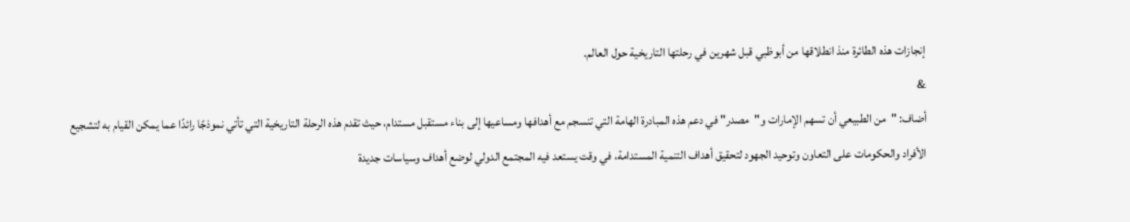إنجازات هذه الطائرة منذ انطلاقها من أبوظبي قبل شهرين في رحلتها التاريخية حول العالم.
&
أضاف: "من الطبيعي أن تسهم الإمارات و"مصدر" في دعم هذه المبادرة الهامة التي تنسجم مع أهدافها ومساعيها إلى بناء مستقبل مستدام، حيث تقدم هذه الرحلة التاريخية التي تأتي نموذجًا رائدًا عما يمكن القيام به لتشجيع الأفراد والحكومات على التعاون وتوحيد الجهود لتحقيق أهداف التنمية المستدامة، في وقت يستعد فيه المجتمع الدولي لوضع أهداف وسياسات جديدة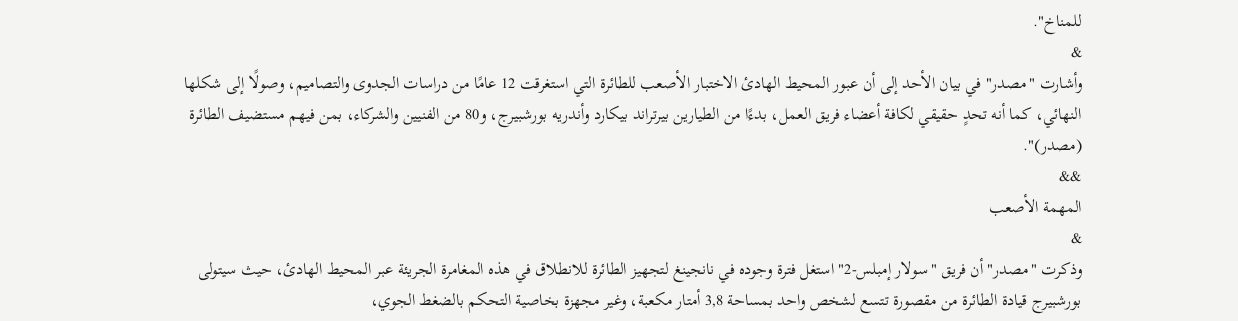للمناخ".
&
وأشارت "مصدر" في بيان الأحد إلى أن عبور المحيط الهادئ الاختبار الأصعب للطائرة التي استغرقت 12 عامًا من دراسات الجدوى والتصاميم، وصولًا إلى شكلها النهائي، كما أنه تحدٍ حقيقي لكافة أعضاء فريق العمل، بدءًا من الطيارين بيرتراند بيكارد وأندريه بورشبيرج، و80 من الفنيين والشركاء، بمن فيهم مستضيف الطائرة (مصدر)".
&&
المهمة الأصعب
&
وذكرت "مصدر" أن فريق "سولار إمبلس-2" استغل فترة وجوده في نانجينغ لتجهيز الطائرة للانطلاق في هذه المغامرة الجريئة عبر المحيط الهادئ، حيث سيتولى بورشبيرج قيادة الطائرة من مقصورة تتسع لشخص واحد بمساحة 3,8 أمتار مكعبة، وغير مجهزة بخاصية التحكم بالضغط الجوي،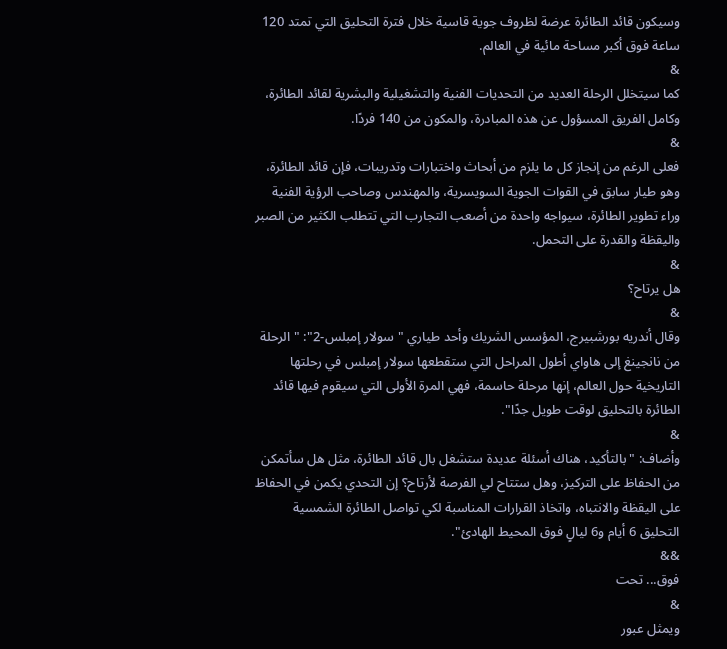وسيكون قائد الطائرة عرضة لظروف جوية قاسية خلال فترة التحليق التي تمتد 120 ساعة فوق أكبر مساحة مائية في العالم.
&
كما سيتخلل الرحلة العديد من التحديات الفنية والتشغيلية والبشرية لقائد الطائرة، وكامل الفريق المسؤول عن هذه المبادرة، والمكون من 140 فردًا.
&
فعلى الرغم من إنجاز كل ما يلزم من أبحاث واختبارات وتدريبات، فإن قائد الطائرة، وهو طيار سابق في القوات الجوية السويسرية، والمهندس وصاحب الرؤية الفنية وراء تطوير الطائرة، سيواجه واحدة من أصعب التجارب التي تتطلب الكثير من الصبر واليقظة والقدرة على التحمل.
&
هل يرتاح؟
&
وقال أندريه بورشبيرج، المؤسس الشريك وأحد طياري "سولار إمبلس-2": "الرحلة من نانجينغ إلى هاواي أطول المراحل التي ستقطعها سولار إمبلس في رحلتها التاريخية حول العالم، إنها مرحلة حاسمة، فهي المرة الأولى التي سيقوم فيها قائد الطائرة بالتحليق لوقت طويل جدًا".
&
وأضاف: "بالتأكيد، هناك أسئلة عديدة ستشغل بال قائد الطائرة، مثل هل سأتمكن من الحفاظ على التركيز، وهل ستتاح لي الفرصة لأرتاح؟ إن التحدي يكمن في الحفاظ على اليقظة والانتباه، واتخاذ القرارات المناسبة لكي تواصل الطائرة الشمسية التحليق 6 أيام و6 ليالٍ فوق المحيط الهادئ".
&&
فوق... تحت
&
ويمثل عبور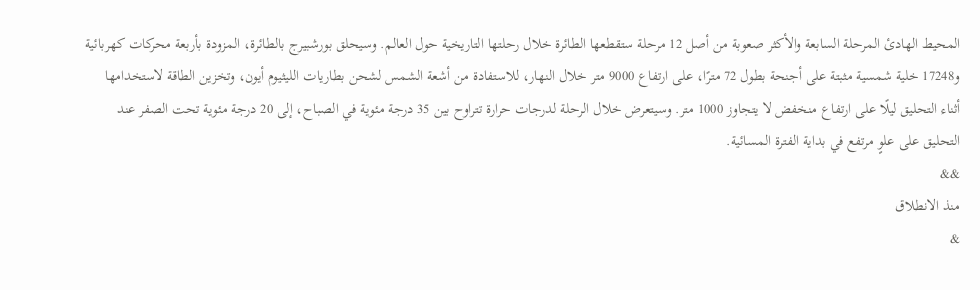المحيط الهادئ المرحلة السابعة والأكثر صعوبة من أصل 12 مرحلة ستقطعها الطائرة خلال رحلتها التاريخية حول العالم. وسيحلق بورشبيرج بالطائرة، المزودة بأربعة محركات كهربائية و17248 خلية شمسية مثبتة على أجنحة بطول 72 مترًا، على ارتفاع 9000 متر خلال النهار، للاستفادة من أشعة الشمس لشحن بطاريات الليثيوم أيون، وتخزين الطاقة لاستخدامها أثناء التحليق ليلًا على ارتفاع منخفض لا يتجاوز 1000 متر. وسيتعرض خلال الرحلة لدرجات حرارة تتراوح بين 35 درجة مئوية في الصباح، إلى 20 درجة مئوية تحت الصفر عند التحليق على علوٍ مرتفع في بداية الفترة المسائية.
&&
منذ الانطلاق
&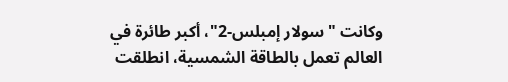وكانت "سولار إمبلس-2"، أكبر طائرة في العالم تعمل بالطاقة الشمسية، انطلقت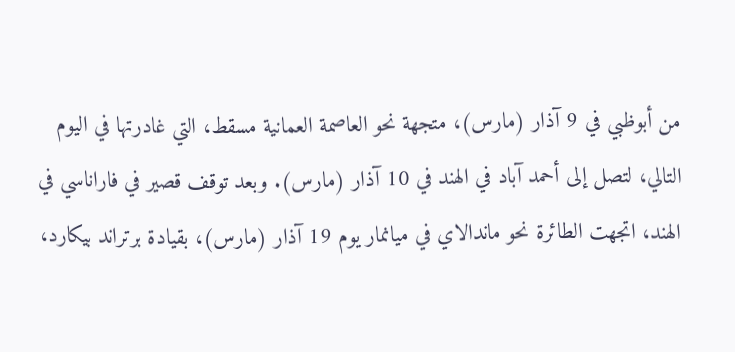من أبوظبي في 9 آذار (مارس)، متجهة نحو العاصمة العمانية مسقط، التي غادرتها في اليوم التالي، لتصل إلى أحمد آباد في الهند في 10 آذار (مارس). وبعد توقف قصير في فاراناسي في الهند، اتجهت الطائرة نحو ماندالاي في ميانمار يوم 19 آذار (مارس)، بقيادة برتراند بيكارد،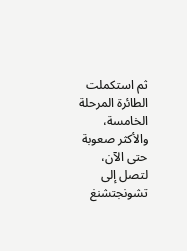ثم استكملت الطائرة المرحلة الخامسة، والأكثر صعوبة حتى الآن، لتصل إلى تشونجتشنغ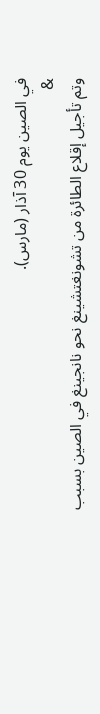في الصين يوم 30 آذار (مارس).
&
وتم تأجيل إقلاع الطائرة من تشونغتشينغ نحو نانجينغ في الصين بسبب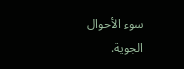سوء الأحوال الجوية.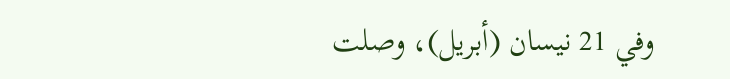وفي 21 نيسان (أبريل)، وصلت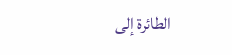الطائرة إلى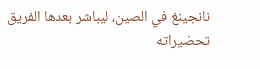نانجينغ في الصين، ليباشر بعدها الفريق تحضيراته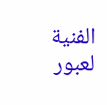الفنية لعبور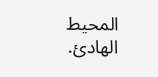المحيط الهادئ.